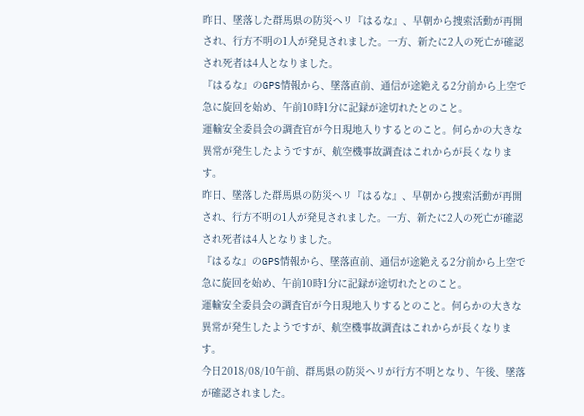昨日、墜落した群馬県の防災ヘリ『はるな』、早朝から捜索活動が再開され、行方不明の1人が発見されました。一方、新たに2人の死亡が確認され死者は4人となりました。
『はるな』のGPS情報から、墜落直前、通信が途絶える2分前から上空で急に旋回を始め、午前10時1分に記録が途切れたとのこと。
運輸安全委員会の調査官が今日現地入りするとのこと。何らかの大きな異常が発生したようですが、航空機事故調査はこれからが長くなります。
昨日、墜落した群馬県の防災ヘリ『はるな』、早朝から捜索活動が再開され、行方不明の1人が発見されました。一方、新たに2人の死亡が確認され死者は4人となりました。
『はるな』のGPS情報から、墜落直前、通信が途絶える2分前から上空で急に旋回を始め、午前10時1分に記録が途切れたとのこと。
運輸安全委員会の調査官が今日現地入りするとのこと。何らかの大きな異常が発生したようですが、航空機事故調査はこれからが長くなります。
今日2018/08/10午前、群馬県の防災ヘリが行方不明となり、午後、墜落が確認されました。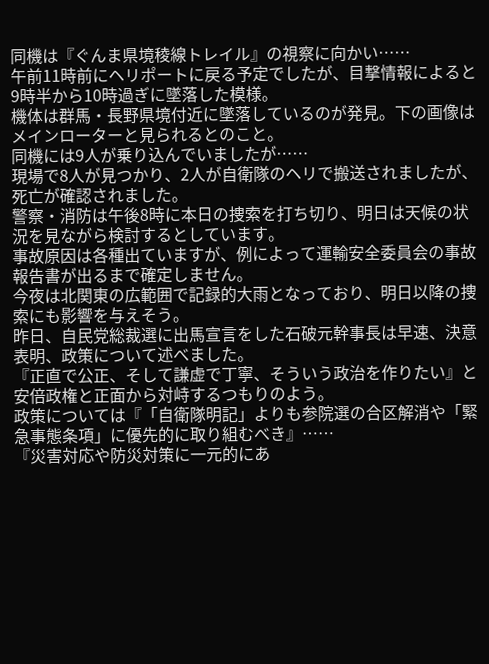同機は『ぐんま県境稜線トレイル』の視察に向かい……
午前11時前にヘリポートに戻る予定でしたが、目撃情報によると9時半から10時過ぎに墜落した模様。
機体は群馬・長野県境付近に墜落しているのが発見。下の画像はメインローターと見られるとのこと。
同機には9人が乗り込んでいましたが……
現場で8人が見つかり、2人が自衛隊のヘリで搬送されましたが、死亡が確認されました。
警察・消防は午後8時に本日の捜索を打ち切り、明日は天候の状況を見ながら検討するとしています。
事故原因は各種出ていますが、例によって運輸安全委員会の事故報告書が出るまで確定しません。
今夜は北関東の広範囲で記録的大雨となっており、明日以降の捜索にも影響を与えそう。
昨日、自民党総裁選に出馬宣言をした石破元幹事長は早速、決意表明、政策について述べました。
『正直で公正、そして謙虚で丁寧、そういう政治を作りたい』と安倍政権と正面から対峙するつもりのよう。
政策については『「自衛隊明記」よりも参院選の合区解消や「緊急事態条項」に優先的に取り組むべき』……
『災害対応や防災対策に一元的にあ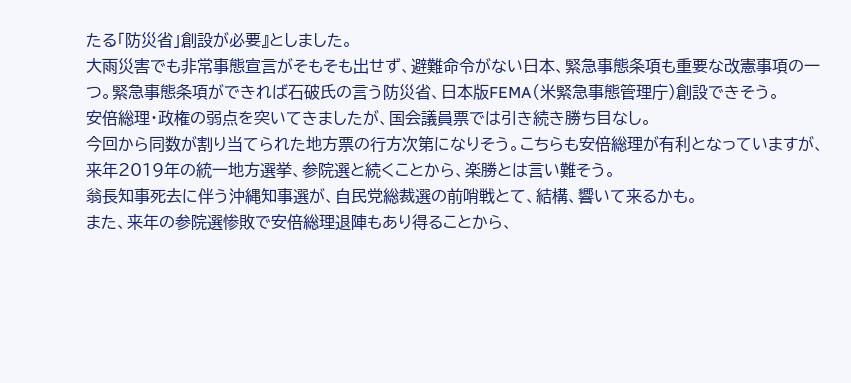たる「防災省」創設が必要』としました。
大雨災害でも非常事態宣言がそもそも出せず、避難命令がない日本、緊急事態条項も重要な改憲事項の一つ。緊急事態条項ができれば石破氏の言う防災省、日本版FEMA(米緊急事態管理庁)創設できそう。
安倍総理・政権の弱点を突いてきましたが、国会議員票では引き続き勝ち目なし。
今回から同数が割り当てられた地方票の行方次第になりそう。こちらも安倍総理が有利となっていますが、来年2019年の統一地方選挙、参院選と続くことから、楽勝とは言い難そう。
翁長知事死去に伴う沖縄知事選が、自民党総裁選の前哨戦とて、結構、響いて来るかも。
また、来年の参院選惨敗で安倍総理退陣もあり得ることから、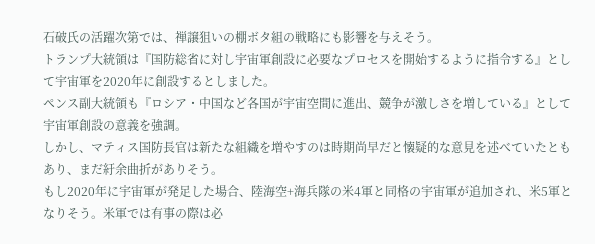石破氏の活躍次第では、禅譲狙いの棚ボタ組の戦略にも影響を与えそう。
トランプ大統領は『国防総省に対し宇宙軍創設に必要なプロセスを開始するように指令する』として宇宙軍を2020年に創設するとしました。
ペンス副大統領も『ロシア・中国など各国が宇宙空間に進出、競争が激しさを増している』として宇宙軍創設の意義を強調。
しかし、マティス国防長官は新たな組織を増やすのは時期尚早だと懐疑的な意見を述べていたともあり、まだ紆余曲折がありそう。
もし2020年に宇宙軍が発足した場合、陸海空+海兵隊の米4軍と同格の宇宙軍が追加され、米5軍となりそう。米軍では有事の際は必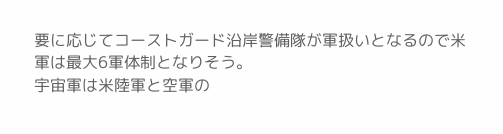要に応じてコーストガード沿岸警備隊が軍扱いとなるので米軍は最大6軍体制となりそう。
宇宙軍は米陸軍と空軍の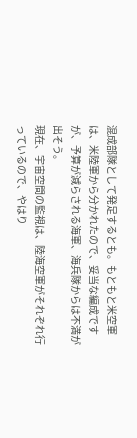混成部隊として発足するとも。もともと米空軍は、米陸軍から分かれたので、妥当な編成ですが、予算が減らされる海軍、海兵隊からは不満が出そう。
現在、宇宙空間の監視は、陸海空軍がそれぞれ行っているので、やはり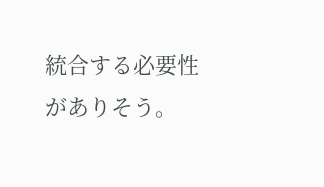統合する必要性がありそう。